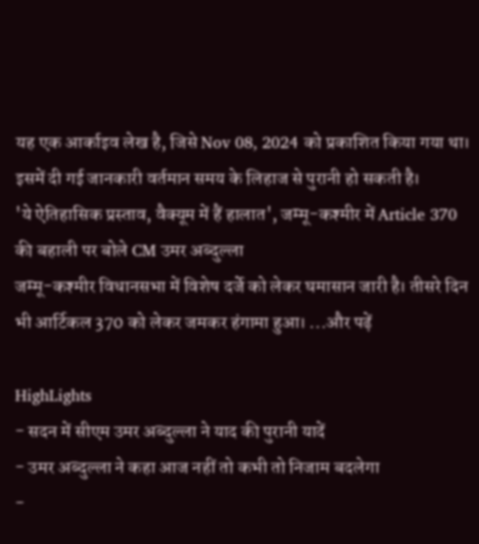यह एक आर्काइव लेख है, जिसे Nov 08, 2024 को प्रकाशित किया गया था। इसमें दी गई जानकारी वर्तमान समय के लिहाज से पुरानी हो सकती है।
'ये ऐतिहासिक प्रस्ताव, वैक्यूम में हैं हालात', जम्मू-कश्मीर में Article 370 की बहाली पर बोले CM उमर अब्दुल्ला
जम्मू-कश्मीर विधानसभा में विशेष दर्जे को लेकर घमासान जारी है। तीसरे दिन भी आर्टिकल 370 को लेकर जमकर हंगामा हुआ। ...और पढ़ें

HighLights
- सदन में सीएम उमर अब्दुल्ला ने याद की पुरानी यादें
- उमर अब्दुल्ला ने कहा आज नहीं तो कभी तो निजाम बदलेगा
-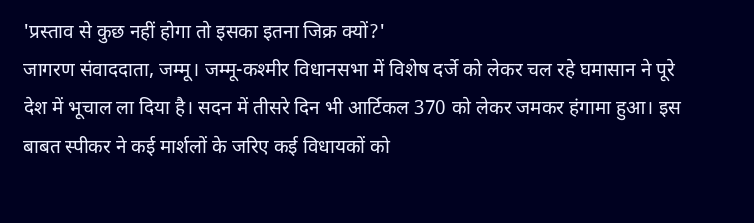'प्रस्ताव से कुछ नहीं होगा तो इसका इतना जिक्र क्यों?'
जागरण संवाददाता, जम्मू। जम्मू-कश्मीर विधानसभा में विशेष दर्जे को लेकर चल रहे घमासान ने पूरे देश में भूचाल ला दिया है। सदन में तीसरे दिन भी आर्टिकल 370 को लेकर जमकर हंगामा हुआ। इस बाबत स्पीकर ने कई मार्शलों के जरिए कई विधायकों को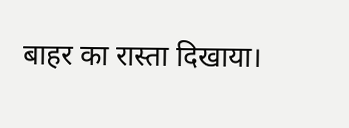बाहर का रास्ता दिखाया।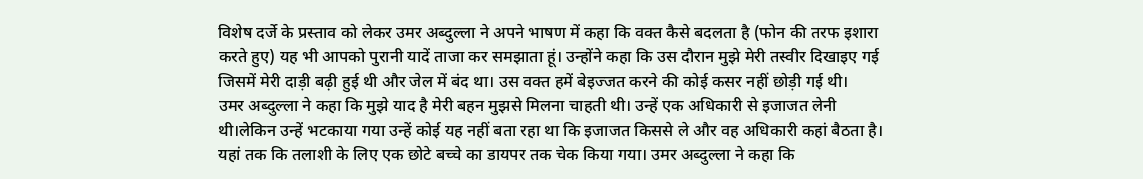विशेष दर्जे के प्रस्ताव को लेकर उमर अब्दुल्ला ने अपने भाषण में कहा कि वक्त कैसे बदलता है (फोन की तरफ इशारा करते हुए) यह भी आपको पुरानी यादें ताजा कर समझाता हूं। उन्होंने कहा कि उस दौरान मुझे मेरी तस्वीर दिखाइए गई जिसमें मेरी दाड़ी बढ़ी हुई थी और जेल में बंद था। उस वक्त हमें बेइज्जत करने की कोई कसर नहीं छोड़ी गई थी।
उमर अब्दुल्ला ने कहा कि मुझे याद है मेरी बहन मुझसे मिलना चाहती थी। उन्हें एक अधिकारी से इजाजत लेनी थी।लेकिन उन्हें भटकाया गया उन्हें कोई यह नहीं बता रहा था कि इजाजत किससे ले और वह अधिकारी कहां बैठता है। यहां तक कि तलाशी के लिए एक छोटे बच्चे का डायपर तक चेक किया गया। उमर अब्दुल्ला ने कहा कि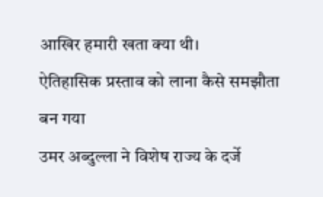आखिर हमारी खता क्या थी।
ऐतिहासिक प्रस्ताव को लाना कैसे समझौता बन गया
उमर अब्दुल्ला ने विशेष राज्य के दर्जे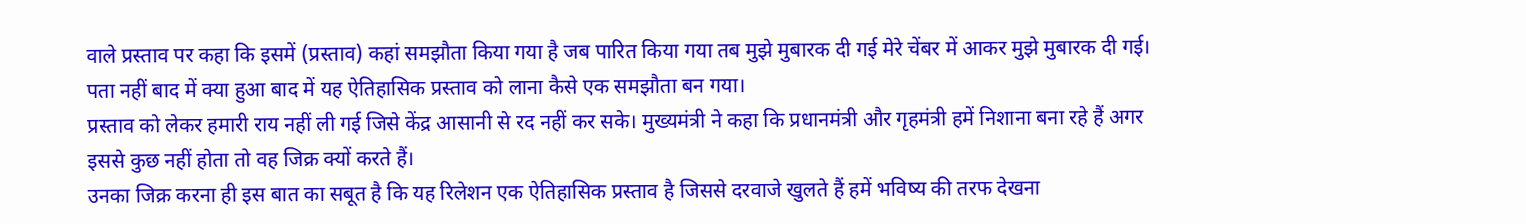वाले प्रस्ताव पर कहा कि इसमें (प्रस्ताव) कहां समझौता किया गया है जब पारित किया गया तब मुझे मुबारक दी गई मेरे चेंबर में आकर मुझे मुबारक दी गई। पता नहीं बाद में क्या हुआ बाद में यह ऐतिहासिक प्रस्ताव को लाना कैसे एक समझौता बन गया।
प्रस्ताव को लेकर हमारी राय नहीं ली गई जिसे केंद्र आसानी से रद नहीं कर सके। मुख्यमंत्री ने कहा कि प्रधानमंत्री और गृहमंत्री हमें निशाना बना रहे हैं अगर इससे कुछ नहीं होता तो वह जिक्र क्यों करते हैं।
उनका जिक्र करना ही इस बात का सबूत है कि यह रिलेशन एक ऐतिहासिक प्रस्ताव है जिससे दरवाजे खुलते हैं हमें भविष्य की तरफ देखना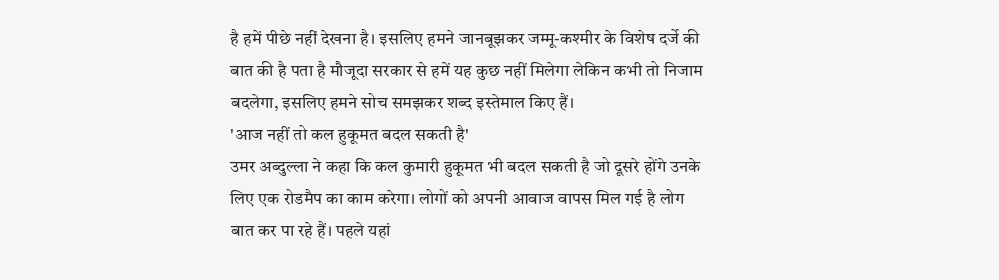है हमें पीछे नहीं देखना है। इसलिए हमने जानबूझकर जम्मू-कश्मीर के विशेष दर्जे की बात की है पता है मौजूदा सरकार से हमें यह कुछ नहीं मिलेगा लेकिन कभी तो निजाम बदलेगा, इसलिए हमने सोच समझकर शब्द इस्तेमाल किए हैं।
'आज नहीं तो कल हुकूमत बदल सकती है'
उमर अब्दुल्ला ने कहा कि कल कुमारी हुकूमत भी बदल सकती है जो दूसरे होंगे उनके लिए एक रोडमैप का काम करेगा। लोगों को अपनी आवाज वापस मिल गई है लोग बात कर पा रहे हैं। पहले यहां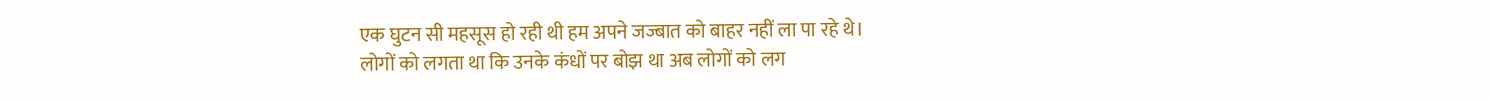एक घुटन सी महसूस हो रही थी हम अपने जज्बात को बाहर नहीं ला पा रहे थे।
लोगों को लगता था कि उनके कंधों पर बोझ था अब लोगों को लग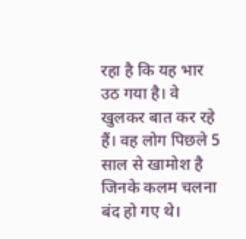रहा है कि यह भार उठ गया है। वे खुलकर बात कर रहे हैं। वह लोग पिछले 5 साल से खामोश है जिनके कलम चलना बंद हो गए थे।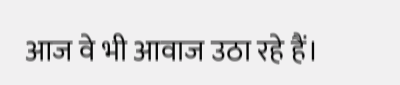आज वे भी आवाज उठा रहे हैं।